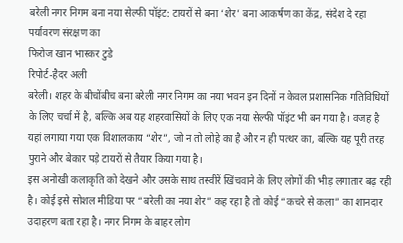बरेली नगर निगम बना नया सेल्फी पॉइंट: टायरों से बना ‘शेर’ बना आकर्षण का केंद्र, संदेश दे रहा पर्यावरण संरक्षण का
फिरोज खान भास्कर टुडे
रिपोर्ट-हैदर अली
बरेली। शहर के बीचोंबीच बना बरेली नगर निगम का नया भवन इन दिनों न केवल प्रशासनिक गतिविधियों के लिए चर्चा में है, बल्कि अब यह शहरवासियों के लिए एक नया सेल्फी पॉइंट भी बन गया है। वजह है यहां लगाया गया एक विशालकाय “शेर”, जो न तो लोहे का है और न ही पत्थर का, बल्कि यह पूरी तरह पुराने और बेकार पड़े टायरों से तैयार किया गया है।
इस अनोखी कलाकृति को देखने और उसके साथ तस्वीरें खिंचवाने के लिए लोगों की भीड़ लगातार बढ़ रही है। कोई इसे सोशल मीडिया पर “बरेली का नया शेर” कह रहा है तो कोई “कचरे से कला” का शानदार उदाहरण बता रहा है। नगर निगम के बाहर लोग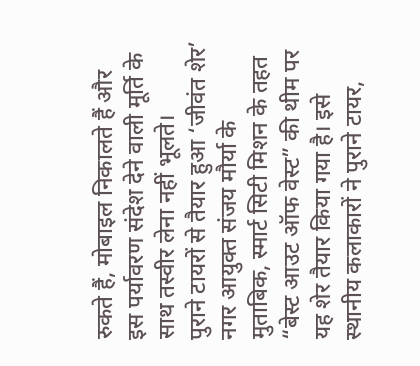रुकते हैं, मोबाइल निकालते हैं और इस पर्यावरण संदेश देने वाली मूर्ति के साथ तस्वीर लेना नहीं भूलते।
पुराने टायरों से तैयार हुआ ‘जीवंत शेर’
नगर आयुक्त संजय मौर्या के मुताबिक, स्मार्ट सिटी मिशन के तहत “बेस्ट आउट ऑफ वेस्ट” की थीम पर यह शेर तैयार किया गया है। इसे स्थानीय कलाकारों ने पुराने टायर,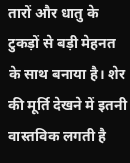तारों और धातु के टुकड़ों से बड़ी मेहनत के साथ बनाया है। शेर की मूर्ति देखने में इतनी वास्तविक लगती है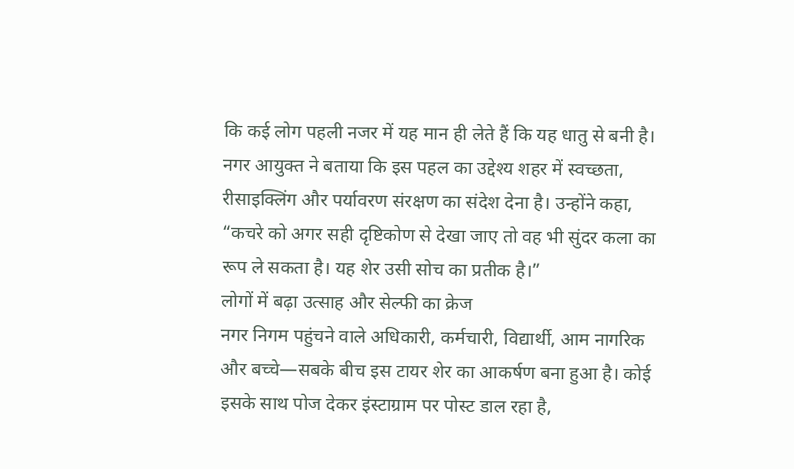कि कई लोग पहली नजर में यह मान ही लेते हैं कि यह धातु से बनी है।
नगर आयुक्त ने बताया कि इस पहल का उद्देश्य शहर में स्वच्छता, रीसाइक्लिंग और पर्यावरण संरक्षण का संदेश देना है। उन्होंने कहा, “कचरे को अगर सही दृष्टिकोण से देखा जाए तो वह भी सुंदर कला का रूप ले सकता है। यह शेर उसी सोच का प्रतीक है।”
लोगों में बढ़ा उत्साह और सेल्फी का क्रेज
नगर निगम पहुंचने वाले अधिकारी, कर्मचारी, विद्यार्थी, आम नागरिक और बच्चे—सबके बीच इस टायर शेर का आकर्षण बना हुआ है। कोई इसके साथ पोज देकर इंस्टाग्राम पर पोस्ट डाल रहा है,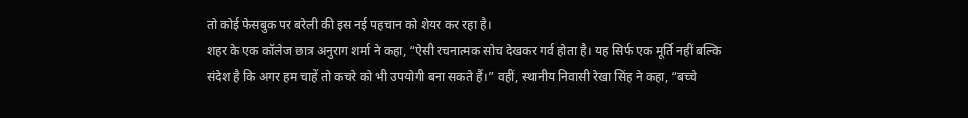तो कोई फेसबुक पर बरेली की इस नई पहचान को शेयर कर रहा है।
शहर के एक कॉलेज छात्र अनुराग शर्मा ने कहा, “ऐसी रचनात्मक सोच देखकर गर्व होता है। यह सिर्फ एक मूर्ति नहीं बल्कि संदेश है कि अगर हम चाहें तो कचरे को भी उपयोगी बना सकते हैं।” वहीं, स्थानीय निवासी रेखा सिंह ने कहा, “बच्चे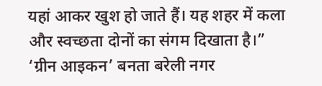यहां आकर खुश हो जाते हैं। यह शहर में कला और स्वच्छता दोनों का संगम दिखाता है।”
‘ग्रीन आइकन’ बनता बरेली नगर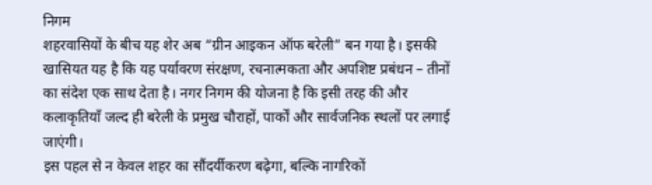निगम
शहरवासियों के बीच यह शेर अब “ग्रीन आइकन ऑफ बरेली” बन गया है। इसकी खासियत यह है कि यह पर्यावरण संरक्षण, रचनात्मकता और अपशिष्ट प्रबंधन – तीनों का संदेश एक साथ देता है। नगर निगम की योजना है कि इसी तरह की और कलाकृतियाँ जल्द ही बरेली के प्रमुख चौराहों, पार्कों और सार्वजनिक स्थलों पर लगाई जाएंगी।
इस पहल से न केवल शहर का सौंदर्यीकरण बढ़ेगा, बल्कि नागरिकों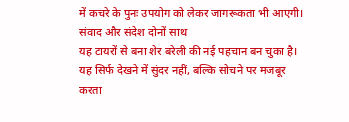में कचरे के पुनः उपयोग को लेकर जागरूकता भी आएगी।
संवाद और संदेश दोनों साथ
यह टायरों से बना शेर बरेली की नई पहचान बन चुका है। यह सिर्फ देखने में सुंदर नहीं, बल्कि सोचने पर मजबूर करता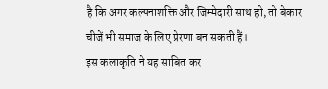है कि अगर कल्पनाशक्ति और जिम्मेदारी साथ हो, तो बेकार चीजें भी समाज के लिए प्रेरणा बन सकती हैं।
इस कलाकृति ने यह साबित कर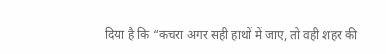दिया है कि “कचरा अगर सही हाथों में जाए, तो वही शहर की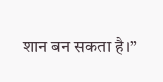शान बन सकता है।”